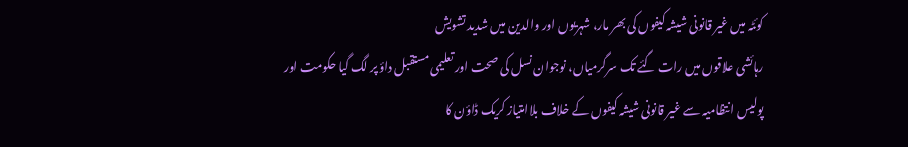کوئٹہ میں غیر قانونی شیشہ کیفوں کی بھر مار، شہریوں اور والدین میں شدید تشویش
رہائشی علاقوں میں رات گئے تک سرگرمیاں، نوجوان نسل کی صحت اور تعلیمی مستقبل داؤ پر لگ گیا حکومت اور پولیس انتظامیہ سے غیر قانونی شیشہ کیفوں کے خلاف بلاامتیاز کریک ڈاؤن کا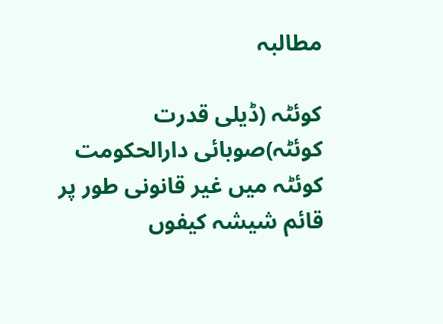مطالبہ

کوئٹہ (ڈیلی قدرت کوئٹہ)صوبائی دارالحکومت کوئٹہ میں غیر قانونی طور پر قائم شیشہ کیفوں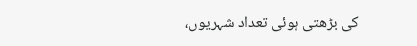کی بڑھتی ہوئی تعداد شہریوں،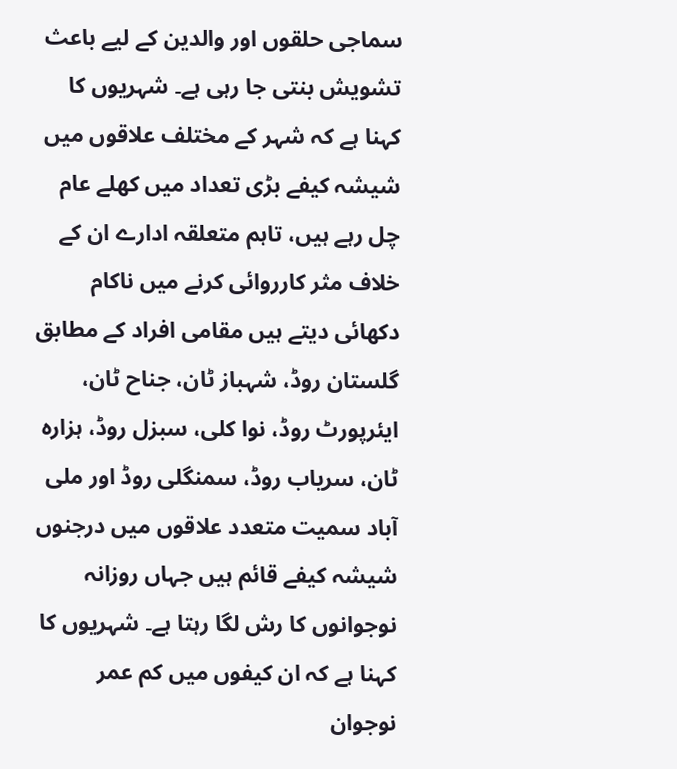سماجی حلقوں اور والدین کے لیے باعث تشویش بنتی جا رہی ہے۔ شہریوں کا کہنا ہے کہ شہر کے مختلف علاقوں میں شیشہ کیفے بڑی تعداد میں کھلے عام چل رہے ہیں، تاہم متعلقہ ادارے ان کے خلاف مثر کارروائی کرنے میں ناکام دکھائی دیتے ہیں مقامی افراد کے مطابق گلستان روڈ، شہباز ٹان، جناح ٹان، ایئرپورٹ روڈ، نوا کلی، سبزل روڈ، ہزارہ ٹان، سریاب روڈ، سمنگلی روڈ اور ملی آباد سمیت متعدد علاقوں میں درجنوں شیشہ کیفے قائم ہیں جہاں روزانہ نوجوانوں کا رش لگا رہتا ہے۔ شہریوں کا کہنا ہے کہ ان کیفوں میں کم عمر نوجوان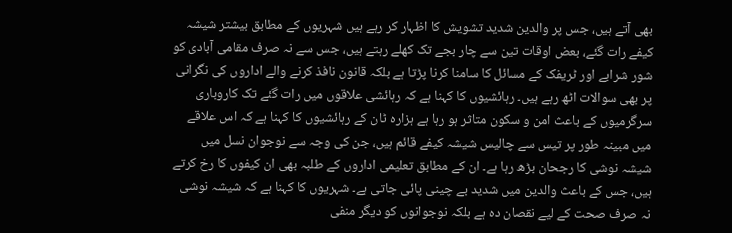بھی آتے ہیں، جس پر والدین شدید تشویش کا اظہار کر رہے ہیں شہریوں کے مطابق بیشتر شیشہ کیفے رات گئے، بعض اوقات تین سے چار بجے تک کھلے رہتے ہیں، جس سے نہ صرف مقامی آبادی کو شور شرابے اور ٹریفک کے مسائل کا سامنا کرنا پڑتا ہے بلکہ قانون نافذ کرنے والے اداروں کی نگرانی پر بھی سوالات اٹھ رہے ہیں۔ رہائشیوں کا کہنا ہے کہ رہائشی علاقوں میں رات گئے تک کاروباری سرگرمیوں کے باعث امن و سکون متاثر ہو رہا ہے ہزارہ ٹان کے رہائشیوں کا کہنا ہے کہ اس علاقے میں مبینہ طور پر تیس سے چالیس شیشہ کیفے قائم ہیں، جن کی وجہ سے نوجوان نسل میں شیشہ نوشی کا رجحان بڑھ رہا ہے۔ ان کے مطابق تعلیمی اداروں کے طلبہ بھی ان کیفوں کا رخ کرتے ہیں، جس کے باعث والدین میں شدید بے چینی پائی جاتی ہے۔ شہریوں کا کہنا ہے کہ شیشہ نوشی نہ صرف صحت کے لیے نقصان دہ ہے بلکہ نوجوانوں کو دیگر منفی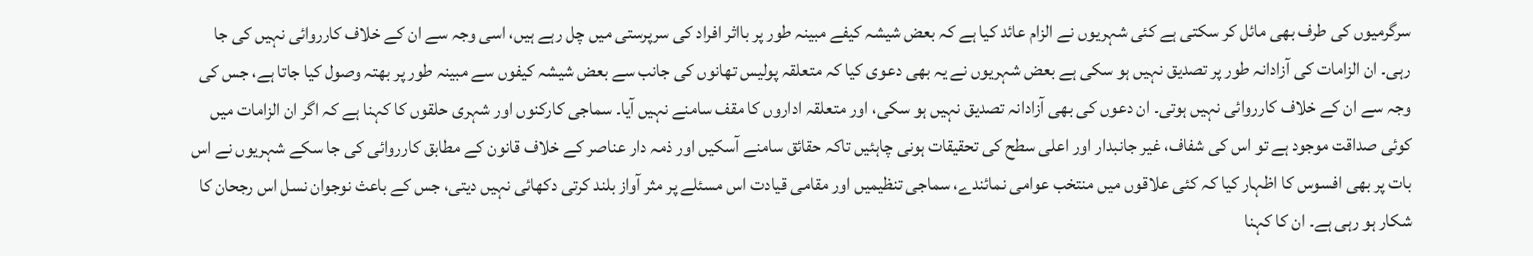سرگرمیوں کی طرف بھی مائل کر سکتی ہے کئی شہریوں نے الزام عائد کیا ہے کہ بعض شیشہ کیفے مبینہ طور پر بااثر افراد کی سرپرستی میں چل رہے ہیں، اسی وجہ سے ان کے خلاف کارروائی نہیں کی جا رہی۔ ان الزامات کی آزادانہ طور پر تصدیق نہیں ہو سکی ہے بعض شہریوں نے یہ بھی دعوی کیا کہ متعلقہ پولیس تھانوں کی جانب سے بعض شیشہ کیفوں سے مبینہ طور پر بھتہ وصول کیا جاتا ہے، جس کی وجہ سے ان کے خلاف کارروائی نہیں ہوتی۔ ان دعوں کی بھی آزادانہ تصدیق نہیں ہو سکی، اور متعلقہ اداروں کا مقف سامنے نہیں آیا۔ سماجی کارکنوں اور شہری حلقوں کا کہنا ہے کہ اگر ان الزامات میں کوئی صداقت موجود ہے تو اس کی شفاف، غیر جانبدار اور اعلی سطح کی تحقیقات ہونی چاہئیں تاکہ حقائق سامنے آسکیں اور ذمہ دار عناصر کے خلاف قانون کے مطابق کارروائی کی جا سکے شہریوں نے اس بات پر بھی افسوس کا اظہار کیا کہ کئی علاقوں میں منتخب عوامی نمائندے، سماجی تنظیمیں اور مقامی قیادت اس مسئلے پر مثر آواز بلند کرتی دکھائی نہیں دیتی، جس کے باعث نوجوان نسل اس رجحان کا شکار ہو رہی ہے۔ ان کا کہنا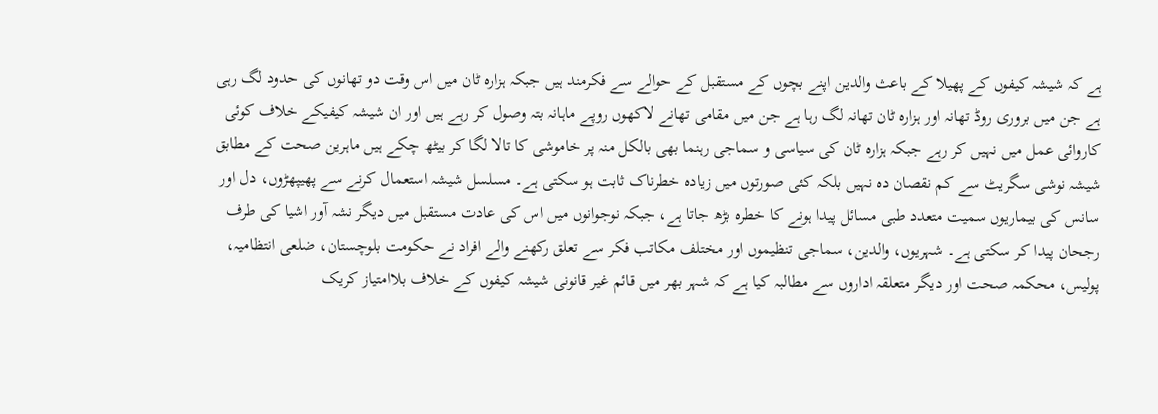ہے کہ شیشہ کیفوں کے پھیلا کے باعث والدین اپنے بچوں کے مستقبل کے حوالے سے فکرمند ہیں جبکہ ہزارہ ٹان میں اس وقت دو تھانوں کی حدود لگ رہی ہے جن میں بروری روڈ تھانہ اور ہزارہ ٹان تھانہ لگ رہا ہے جن میں مقامی تھانے لاکھوں روپے ماہانہ بتہ وصول کر رہے ہیں اور ان شیشہ کیفیکے خلاف کوئی کاروائی عمل میں نہیں کر رہے جبکہ ہزارہ ٹان کی سیاسی و سماجی رہنما بھی بالکل منہ پر خاموشی کا تالا لگا کر بیٹھ چکے ہیں ماہرین صحت کے مطابق شیشہ نوشی سگریٹ سے کم نقصان دہ نہیں بلکہ کئی صورتوں میں زیادہ خطرناک ثابت ہو سکتی ہے۔ مسلسل شیشہ استعمال کرنے سے پھیپھڑوں، دل اور سانس کی بیماریوں سمیت متعدد طبی مسائل پیدا ہونے کا خطرہ بڑھ جاتا ہے، جبکہ نوجوانوں میں اس کی عادت مستقبل میں دیگر نشہ آور اشیا کی طرف رجحان پیدا کر سکتی ہے۔ شہریوں، والدین، سماجی تنظیموں اور مختلف مکاتب فکر سے تعلق رکھنے والے افراد نے حکومت بلوچستان، ضلعی انتظامیہ، پولیس، محکمہ صحت اور دیگر متعلقہ اداروں سے مطالبہ کیا ہے کہ شہر بھر میں قائم غیر قانونی شیشہ کیفوں کے خلاف بلاامتیاز کریک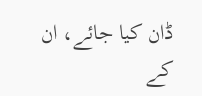ڈان کیا جائے، ان کے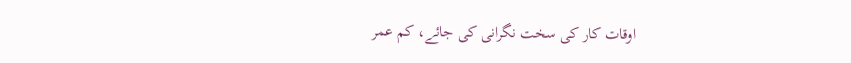اوقات کار کی سخت نگرانی کی جائے، کم عمر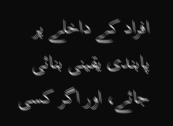افراد کے داخلے پر پابندی یقینی بنائی جائے، اور اگر کسی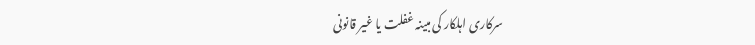سرکاری اہلکار کی مبینہ غفلت یا غیر قانونی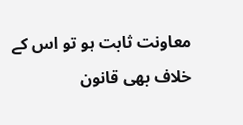معاونت ثابت ہو تو اس کے خلاف بھی قانون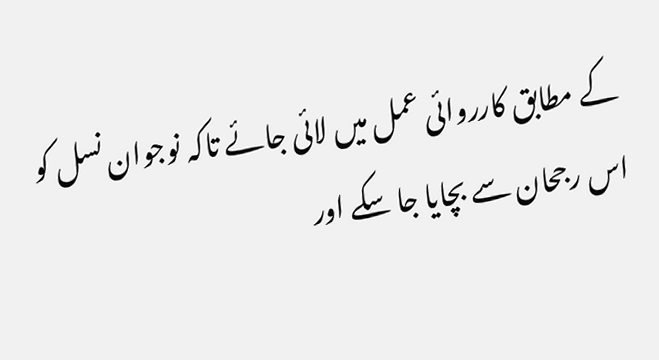کے مطابق کارروائی عمل میں لائی جائے تاکہ نوجوان نسل کو اس رجحان سے بچایا جا سکے اور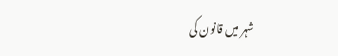شہر میں قانون کی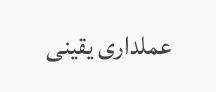عملداری یقینی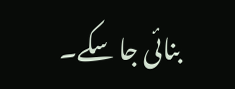بنائی جا سکے۔